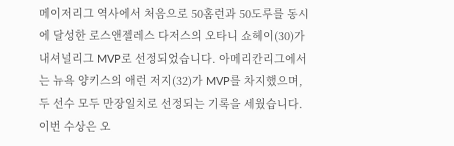메이저리그 역사에서 처음으로 50홈런과 50도루를 동시에 달성한 로스앤젤레스 다저스의 오타니 쇼헤이(30)가 내셔널리그 MVP로 선정되었습니다. 아메리칸리그에서는 뉴욕 양키스의 애런 저지(32)가 MVP를 차지했으며, 두 선수 모두 만장일치로 선정되는 기록을 세웠습니다. 이번 수상은 오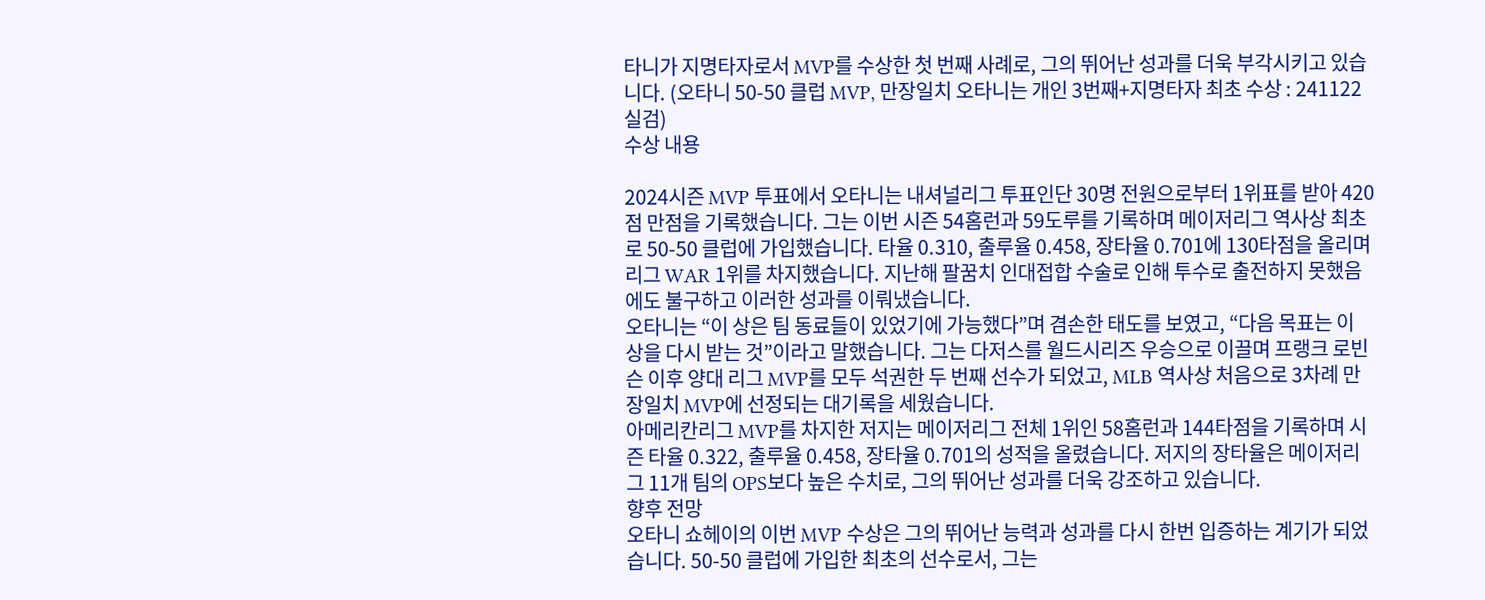타니가 지명타자로서 MVP를 수상한 첫 번째 사례로, 그의 뛰어난 성과를 더욱 부각시키고 있습니다. (오타니 50-50 클럽 MVP, 만장일치 오타니는 개인 3번째+지명타자 최초 수상 : 241122 실검)
수상 내용

2024시즌 MVP 투표에서 오타니는 내셔널리그 투표인단 30명 전원으로부터 1위표를 받아 420점 만점을 기록했습니다. 그는 이번 시즌 54홈런과 59도루를 기록하며 메이저리그 역사상 최초로 50-50 클럽에 가입했습니다. 타율 0.310, 출루율 0.458, 장타율 0.701에 130타점을 올리며 리그 WAR 1위를 차지했습니다. 지난해 팔꿈치 인대접합 수술로 인해 투수로 출전하지 못했음에도 불구하고 이러한 성과를 이뤄냈습니다.
오타니는 “이 상은 팀 동료들이 있었기에 가능했다”며 겸손한 태도를 보였고, “다음 목표는 이 상을 다시 받는 것”이라고 말했습니다. 그는 다저스를 월드시리즈 우승으로 이끌며 프랭크 로빈슨 이후 양대 리그 MVP를 모두 석권한 두 번째 선수가 되었고, MLB 역사상 처음으로 3차례 만장일치 MVP에 선정되는 대기록을 세웠습니다.
아메리칸리그 MVP를 차지한 저지는 메이저리그 전체 1위인 58홈런과 144타점을 기록하며 시즌 타율 0.322, 출루율 0.458, 장타율 0.701의 성적을 올렸습니다. 저지의 장타율은 메이저리그 11개 팀의 OPS보다 높은 수치로, 그의 뛰어난 성과를 더욱 강조하고 있습니다.
향후 전망
오타니 쇼헤이의 이번 MVP 수상은 그의 뛰어난 능력과 성과를 다시 한번 입증하는 계기가 되었습니다. 50-50 클럽에 가입한 최초의 선수로서, 그는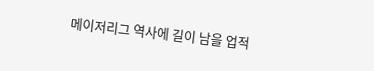메이저리그 역사에 길이 남을 업적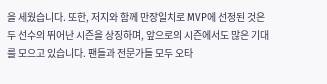을 세웠습니다. 또한, 저지와 함께 만장일치로 MVP에 선정된 것은 두 선수의 뛰어난 시즌을 상징하며, 앞으로의 시즌에서도 많은 기대를 모으고 있습니다. 팬들과 전문가들 모두 오타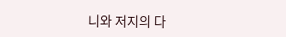니와 저지의 다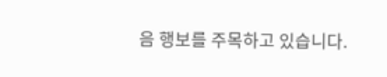음 행보를 주목하고 있습니다.